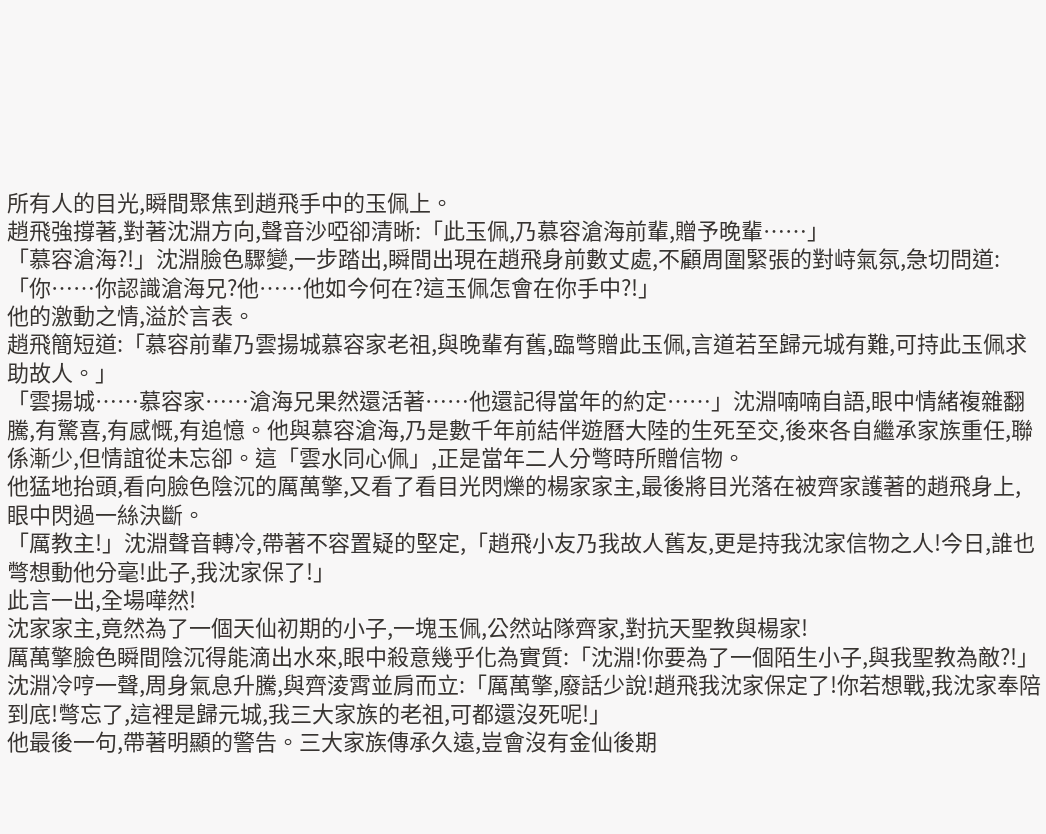所有人的目光,瞬間聚焦到趙飛手中的玉佩上。
趙飛強撐著,對著沈淵方向,聲音沙啞卻清晰:「此玉佩,乃慕容滄海前輩,贈予晚輩……」
「慕容滄海?!」沈淵臉色驟變,一步踏出,瞬間出現在趙飛身前數丈處,不顧周圍緊張的對峙氣氛,急切問道:「你……你認識滄海兄?他……他如今何在?這玉佩怎會在你手中?!」
他的激動之情,溢於言表。
趙飛簡短道:「慕容前輩乃雲揚城慕容家老祖,與晚輩有舊,臨彆贈此玉佩,言道若至歸元城有難,可持此玉佩求助故人。」
「雲揚城……慕容家……滄海兄果然還活著……他還記得當年的約定……」沈淵喃喃自語,眼中情緒複雜翻騰,有驚喜,有感慨,有追憶。他與慕容滄海,乃是數千年前結伴遊曆大陸的生死至交,後來各自繼承家族重任,聯係漸少,但情誼從未忘卻。這「雲水同心佩」,正是當年二人分彆時所贈信物。
他猛地抬頭,看向臉色陰沉的厲萬擎,又看了看目光閃爍的楊家家主,最後將目光落在被齊家護著的趙飛身上,眼中閃過一絲決斷。
「厲教主!」沈淵聲音轉冷,帶著不容置疑的堅定,「趙飛小友乃我故人舊友,更是持我沈家信物之人!今日,誰也彆想動他分毫!此子,我沈家保了!」
此言一出,全場嘩然!
沈家家主,竟然為了一個天仙初期的小子,一塊玉佩,公然站隊齊家,對抗天聖教與楊家!
厲萬擎臉色瞬間陰沉得能滴出水來,眼中殺意幾乎化為實質:「沈淵!你要為了一個陌生小子,與我聖教為敵?!」
沈淵冷哼一聲,周身氣息升騰,與齊淩霄並肩而立:「厲萬擎,廢話少說!趙飛我沈家保定了!你若想戰,我沈家奉陪到底!彆忘了,這裡是歸元城,我三大家族的老祖,可都還沒死呢!」
他最後一句,帶著明顯的警告。三大家族傳承久遠,豈會沒有金仙後期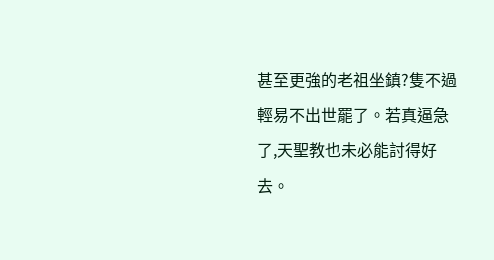甚至更強的老祖坐鎮?隻不過輕易不出世罷了。若真逼急了,天聖教也未必能討得好去。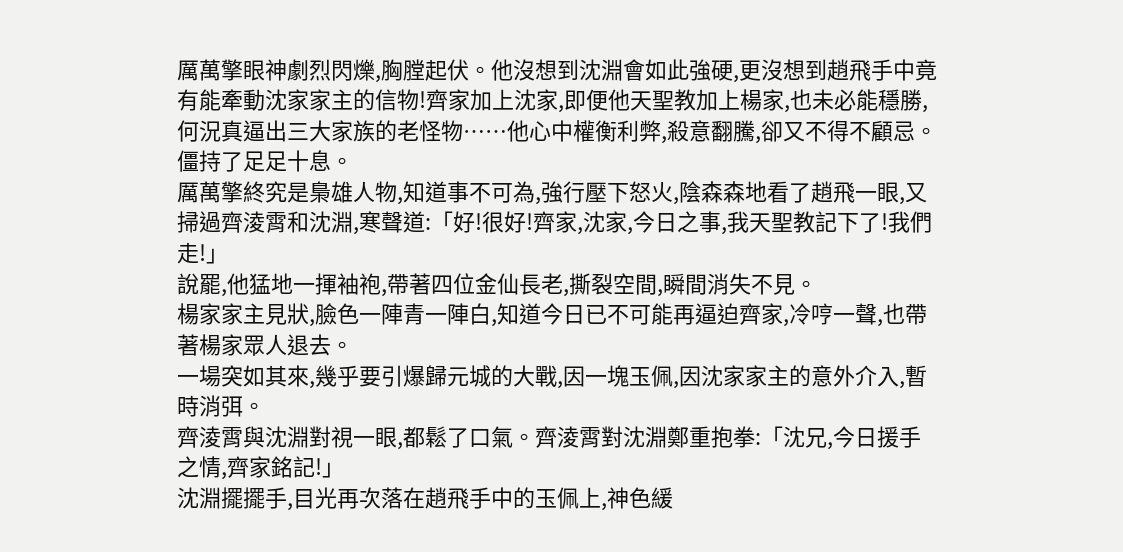厲萬擎眼神劇烈閃爍,胸膛起伏。他沒想到沈淵會如此強硬,更沒想到趙飛手中竟有能牽動沈家家主的信物!齊家加上沈家,即便他天聖教加上楊家,也未必能穩勝,何況真逼出三大家族的老怪物……他心中權衡利弊,殺意翻騰,卻又不得不顧忌。
僵持了足足十息。
厲萬擎終究是梟雄人物,知道事不可為,強行壓下怒火,陰森森地看了趙飛一眼,又掃過齊淩霄和沈淵,寒聲道:「好!很好!齊家,沈家,今日之事,我天聖教記下了!我們走!」
說罷,他猛地一揮袖袍,帶著四位金仙長老,撕裂空間,瞬間消失不見。
楊家家主見狀,臉色一陣青一陣白,知道今日已不可能再逼迫齊家,冷哼一聲,也帶著楊家眾人退去。
一場突如其來,幾乎要引爆歸元城的大戰,因一塊玉佩,因沈家家主的意外介入,暫時消弭。
齊淩霄與沈淵對視一眼,都鬆了口氣。齊淩霄對沈淵鄭重抱拳:「沈兄,今日援手之情,齊家銘記!」
沈淵擺擺手,目光再次落在趙飛手中的玉佩上,神色緩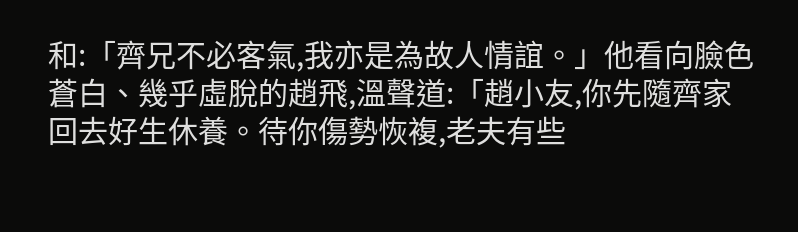和:「齊兄不必客氣,我亦是為故人情誼。」他看向臉色蒼白、幾乎虛脫的趙飛,溫聲道:「趙小友,你先隨齊家回去好生休養。待你傷勢恢複,老夫有些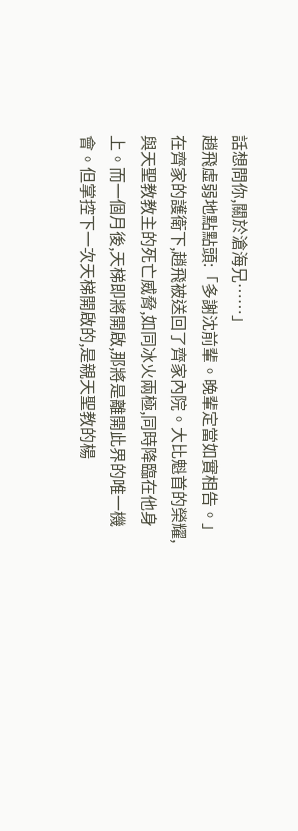話想問你,關於滄海兄……」
趙飛虛弱地點點頭:「多謝沈前輩。晚輩定當如實相告。」
在齊家的護衛下,趙飛被送回了齊家內院。大比魁首的榮耀,與天聖教教主的死亡威脅,如同冰火兩極,同時降臨在他身上。而一個月後,天梯即將開啟,那將是離開此界的唯一機會。但掌控下一次天梯開啟的,是親天聖教的楊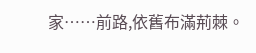家……前路,依舊布滿荊棘。